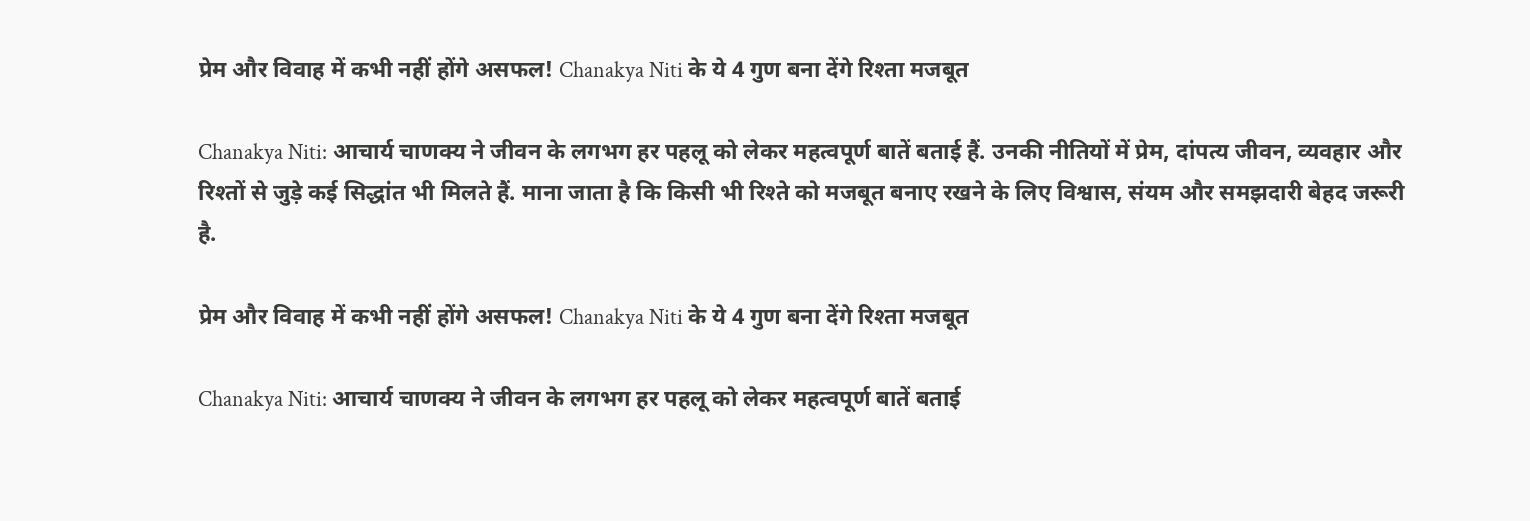प्रेम और विवाह में कभी नहीं होंगे असफल! Chanakya Niti के ये 4 गुण बना देंगे रिश्ता मजबूत

Chanakya Niti: आचार्य चाणक्य ने जीवन के लगभग हर पहलू को लेकर महत्वपूर्ण बातें बताई हैं. उनकी नीतियों में प्रेम, दांपत्य जीवन, व्यवहार और रिश्तों से जुड़े कई सिद्धांत भी मिलते हैं. माना जाता है कि किसी भी रिश्ते को मजबूत बनाए रखने के लिए विश्वास, संयम और समझदारी बेहद जरूरी है.

प्रेम और विवाह में कभी नहीं होंगे असफल! Chanakya Niti के ये 4 गुण बना देंगे रिश्ता मजबूत

Chanakya Niti: आचार्य चाणक्य ने जीवन के लगभग हर पहलू को लेकर महत्वपूर्ण बातें बताई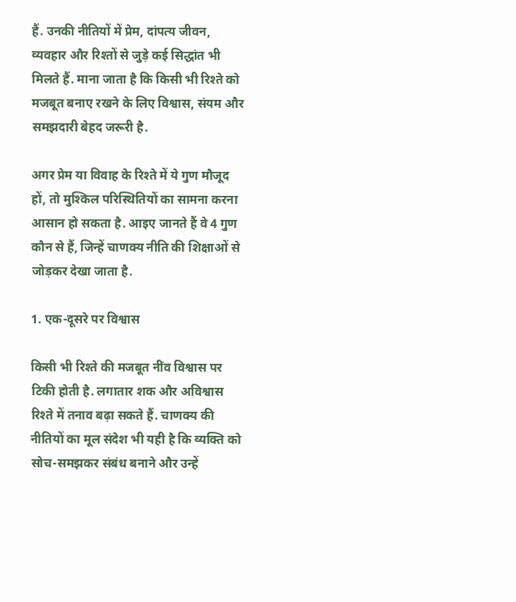हैं. उनकी नीतियों में प्रेम, दांपत्य जीवन, व्यवहार और रिश्तों से जुड़े कई सिद्धांत भी मिलते हैं. माना जाता है कि किसी भी रिश्ते को मजबूत बनाए रखने के लिए विश्वास, संयम और समझदारी बेहद जरूरी है.

अगर प्रेम या विवाह के रिश्ते में ये गुण मौजूद हों, तो मुश्किल परिस्थितियों का सामना करना आसान हो सकता है. आइए जानते हैं वे 4 गुण कौन से हैं, जिन्हें चाणक्य नीति की शिक्षाओं से जोड़कर देखा जाता है.

1. एक-दूसरे पर विश्वास

किसी भी रिश्ते की मजबूत नींव विश्वास पर टिकी होती है. लगातार शक और अविश्वास रिश्ते में तनाव बढ़ा सकते हैं. चाणक्य की नीतियों का मूल संदेश भी यही है कि व्यक्ति को सोच-समझकर संबंध बनाने और उन्हें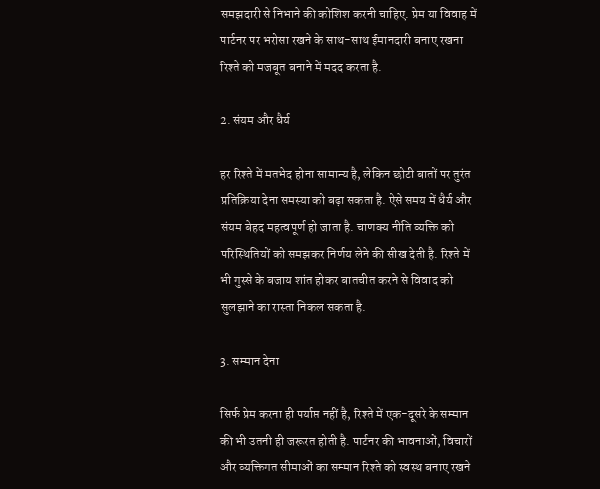समझदारी से निभाने की कोशिश करनी चाहिए. प्रेम या विवाह में पार्टनर पर भरोसा रखने के साथ-साथ ईमानदारी बनाए रखना रिश्ते को मजबूत बनाने में मदद करता है.

2. संयम और धैर्य

हर रिश्ते में मतभेद होना सामान्य है, लेकिन छोटी बातों पर तुरंत प्रतिक्रिया देना समस्या को बढ़ा सकता है. ऐसे समय में धैर्य और संयम बेहद महत्वपूर्ण हो जाता है. चाणक्य नीति व्यक्ति को परिस्थितियों को समझकर निर्णय लेने की सीख देती है. रिश्ते में भी गुस्से के बजाय शांत होकर बातचीत करने से विवाद को सुलझाने का रास्ता निकल सकता है.

3. सम्मान देना

सिर्फ प्रेम करना ही पर्याप्त नहीं है, रिश्ते में एक-दूसरे के सम्मान की भी उतनी ही जरूरत होती है. पार्टनर की भावनाओं, विचारों और व्यक्तिगत सीमाओं का सम्मान रिश्ते को स्वस्थ बनाए रखने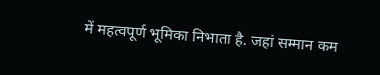में महत्वपूर्ण भूमिका निभाता है. जहां सम्मान कम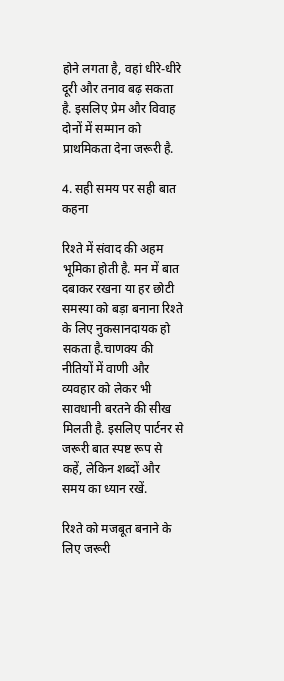होने लगता है, वहां धीरे-धीरे दूरी और तनाव बढ़ सकता है. इसलिए प्रेम और विवाह दोनों में सम्मान को प्राथमिकता देना जरूरी है.

4. सही समय पर सही बात कहना

रिश्ते में संवाद की अहम भूमिका होती है. मन में बात दबाकर रखना या हर छोटी समस्या को बड़ा बनाना रिश्ते के लिए नुकसानदायक हो सकता है.चाणक्य की नीतियों में वाणी और व्यवहार को लेकर भी सावधानी बरतने की सीख मिलती है. इसलिए पार्टनर से जरूरी बात स्पष्ट रूप से कहें, लेकिन शब्दों और समय का ध्यान रखें.

रिश्ते को मजबूत बनाने के लिए जरूरी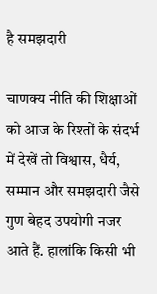है समझदारी

चाणक्य नीति की शिक्षाओं को आज के रिश्तों के संदर्भ में देखें तो विश्वास, धैर्य, सम्मान और समझदारी जैसे गुण बेहद उपयोगी नजर आते हैं. हालांकि किसी भी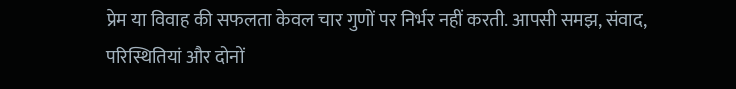प्रेम या विवाह की सफलता केवल चार गुणों पर निर्भर नहीं करती. आपसी समझ, संवाद, परिस्थितियां और दोनों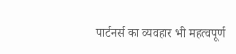पार्टनर्स का व्यवहार भी महत्वपूर्ण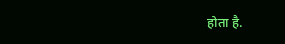होता है.